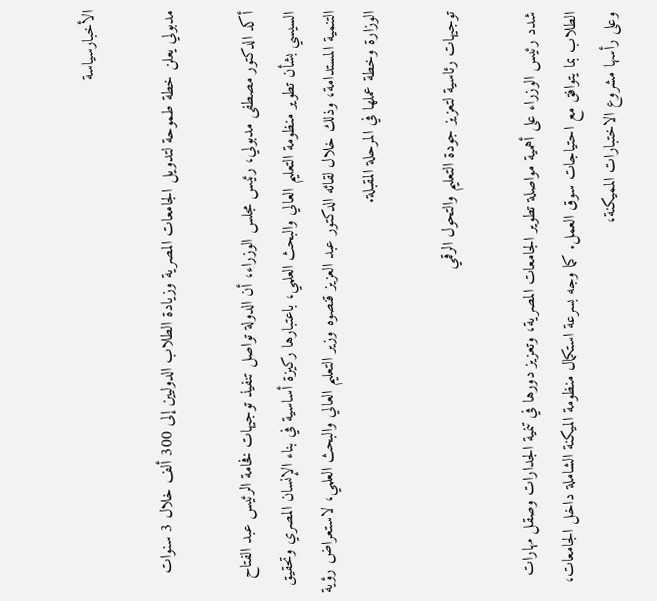الأخبارسياسة

مدبولي يعلن خطة طموحة لتدويل الجامعات المصرية وزيادة الطلاب الدوليين إلى 300 ألف خلال 3 سنوات

أكد الدكتور مصطفى مدبولي، رئيس مجلس الوزراء، أن الدولة تواصل تنفيذ توجيهات فخامة الرئيس عبد الفتاح السيسي بشأن تطوير منظومة التعليم العالي والبحث العلمي، باعتبارها ركيزة أساسية في بناء الإنسان المصري وتحقيق التنمية المستدامة، وذلك خلال لقائه الدكتور عبد العزيز قنصوه وزير التعليم العالي والبحث العلمي، لاستعراض رؤية الوزارة وخطة عملها في المرحلة المقبلة.

توجيهات رئاسية لتعزيز جودة التعليم والتحول الرقمي

شدد رئيس الوزراء على أهمية مواصلة تطوير الجامعات المصرية، وتعزيز دورها في تنمية الجدارات وصقل مهارات الطلاب بما يتوافق مع احتياجات سوق العمل. كما وجه بسرعة استكمال منظومة الميكنة الشاملة داخل الجامعات، وعلى رأسها مشروع الاختبارات المميكنة،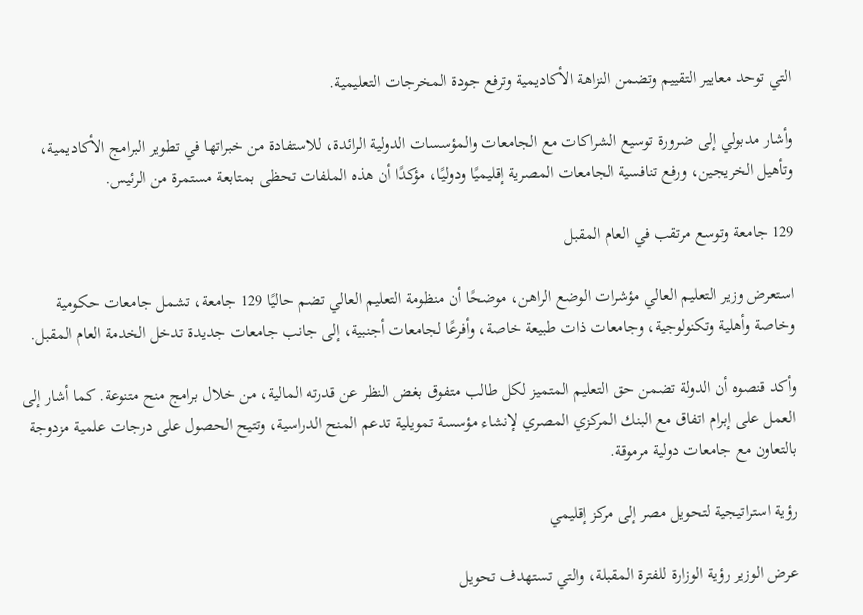التي توحد معايير التقييم وتضمن النزاهة الأكاديمية وترفع جودة المخرجات التعليمية.

وأشار مدبولي إلى ضرورة توسيع الشراكات مع الجامعات والمؤسسات الدولية الرائدة، للاستفادة من خبراتها في تطوير البرامج الأكاديمية، وتأهيل الخريجين، ورفع تنافسية الجامعات المصرية إقليميًا ودوليًا، مؤكدًا أن هذه الملفات تحظى بمتابعة مستمرة من الرئيس.

129 جامعة وتوسع مرتقب في العام المقبل

استعرض وزير التعليم العالي مؤشرات الوضع الراهن، موضحًا أن منظومة التعليم العالي تضم حاليًا 129 جامعة، تشمل جامعات حكومية وخاصة وأهلية وتكنولوجية، وجامعات ذات طبيعة خاصة، وأفرعًا لجامعات أجنبية، إلى جانب جامعات جديدة تدخل الخدمة العام المقبل.

وأكد قنصوه أن الدولة تضمن حق التعليم المتميز لكل طالب متفوق بغض النظر عن قدرته المالية، من خلال برامج منح متنوعة. كما أشار إلى العمل على إبرام اتفاق مع البنك المركزي المصري لإنشاء مؤسسة تمويلية تدعم المنح الدراسية، وتتيح الحصول على درجات علمية مزدوجة بالتعاون مع جامعات دولية مرموقة.

رؤية استراتيجية لتحويل مصر إلى مركز إقليمي

عرض الوزير رؤية الوزارة للفترة المقبلة، والتي تستهدف تحويل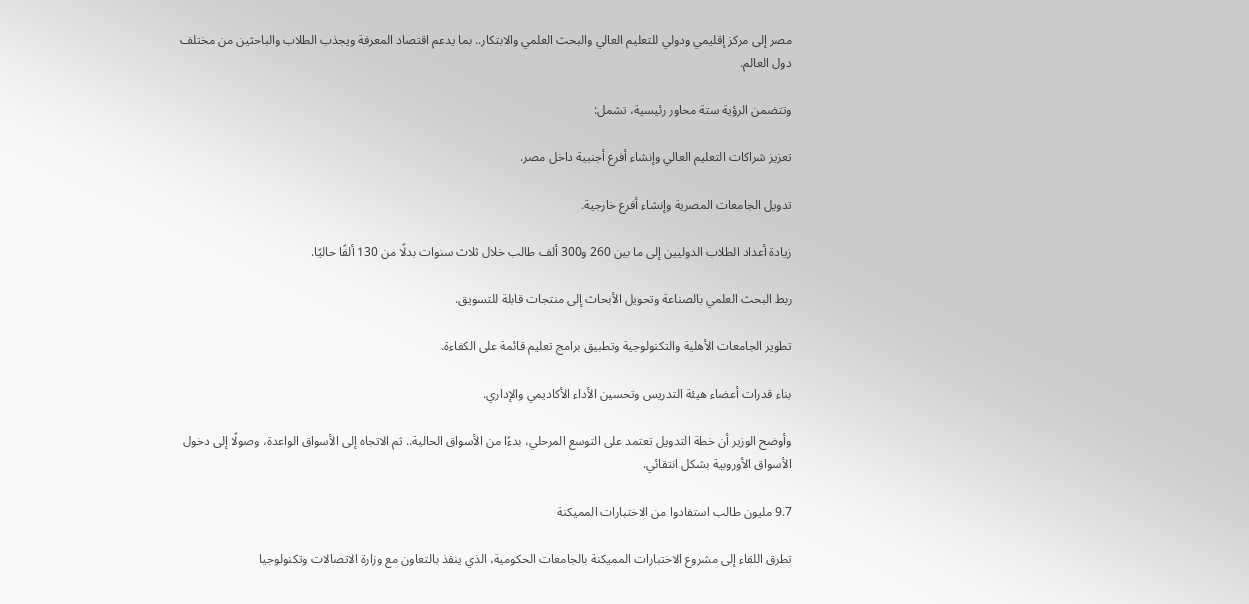مصر إلى مركز إقليمي ودولي للتعليم العالي والبحث العلمي والابتكار.. بما يدعم اقتصاد المعرفة ويجذب الطلاب والباحثين من مختلف دول العالم.

وتتضمن الرؤية ستة محاور رئيسية، تشمل:

تعزيز شراكات التعليم العالي وإنشاء أفرع أجنبية داخل مصر.

تدويل الجامعات المصرية وإنشاء أفرع خارجية.

زيادة أعداد الطلاب الدوليين إلى ما بين 260 و300 ألف طالب خلال ثلاث سنوات بدلًا من 130 ألفًا حاليًا.

ربط البحث العلمي بالصناعة وتحويل الأبحاث إلى منتجات قابلة للتسويق.

تطوير الجامعات الأهلية والتكنولوجية وتطبيق برامج تعليم قائمة على الكفاءة.

بناء قدرات أعضاء هيئة التدريس وتحسين الأداء الأكاديمي والإداري.

وأوضح الوزير أن خطة التدويل تعتمد على التوسع المرحلي، بدءًا من الأسواق الحالية.. ثم الاتجاه إلى الأسواق الواعدة، وصولًا إلى دخول الأسواق الأوروبية بشكل انتقائي.

9.7 مليون طالب استفادوا من الاختبارات المميكنة

تطرق اللقاء إلى مشروع الاختبارات المميكنة بالجامعات الحكومية، الذي ينفذ بالتعاون مع وزارة الاتصالات وتكنولوجيا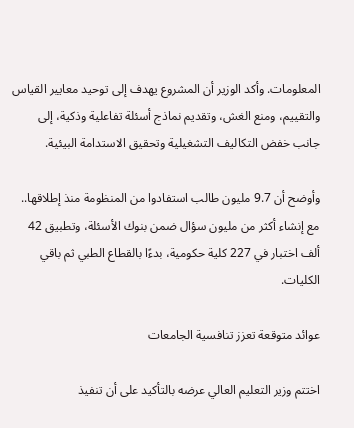المعلومات. وأكد الوزير أن المشروع يهدف إلى توحيد معايير القياس والتقييم، ومنع الغش، وتقديم نماذج أسئلة تفاعلية وذكية، إلى جانب خفض التكاليف التشغيلية وتحقيق الاستدامة البيئية.

وأوضح أن 9.7 مليون طالب استفادوا من المنظومة منذ إطلاقها.. مع إنشاء أكثر من مليون سؤال ضمن بنوك الأسئلة، وتطبيق 42 ألف اختبار في 227 كلية حكومية، بدءًا بالقطاع الطبي ثم باقي الكليات.

عوائد متوقعة تعزز تنافسية الجامعات

اختتم وزير التعليم العالي عرضه بالتأكيد على أن تنفيذ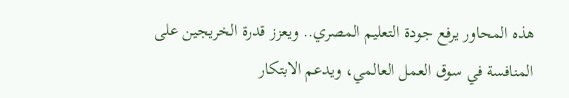هذه المحاور يرفع جودة التعليم المصري.. ويعزز قدرة الخريجين على المنافسة في سوق العمل العالمي، ويدعم الابتكار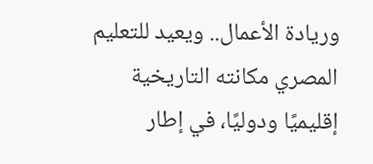وريادة الأعمال.. ويعيد للتعليم المصري مكانته التاريخية إقليميًا ودوليًا، في إطار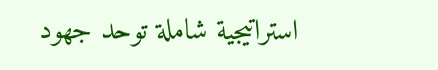استراتيجية شاملة توحد جهود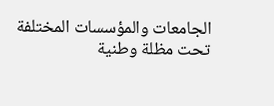الجامعات والمؤسسات المختلفة تحت مظلة وطنية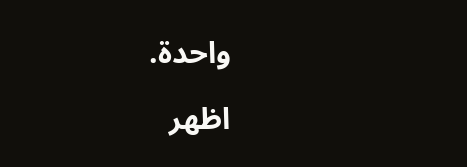واحدة.

اظهر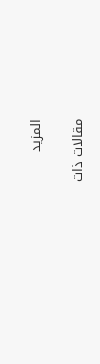المزيد

مقالات ذات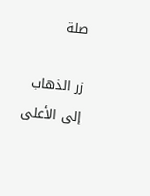صلة

زر الذهاب إلى الأعلى